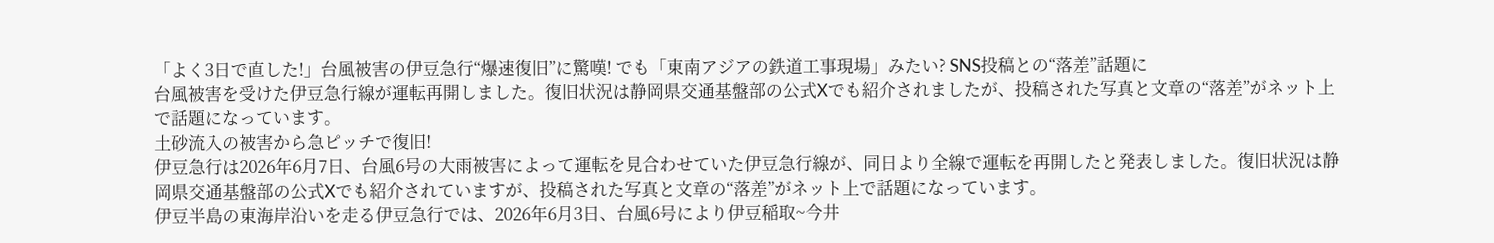「よく3日で直した!」台風被害の伊豆急行“爆速復旧”に驚嘆! でも「東南アジアの鉄道工事現場」みたい? SNS投稿との“落差”話題に
台風被害を受けた伊豆急行線が運転再開しました。復旧状況は静岡県交通基盤部の公式Xでも紹介されましたが、投稿された写真と文章の“落差”がネット上で話題になっています。
土砂流入の被害から急ピッチで復旧!
伊豆急行は2026年6月7日、台風6号の大雨被害によって運転を見合わせていた伊豆急行線が、同日より全線で運転を再開したと発表しました。復旧状況は静岡県交通基盤部の公式Xでも紹介されていますが、投稿された写真と文章の“落差”がネット上で話題になっています。
伊豆半島の東海岸沿いを走る伊豆急行では、2026年6月3日、台風6号により伊豆稲取~今井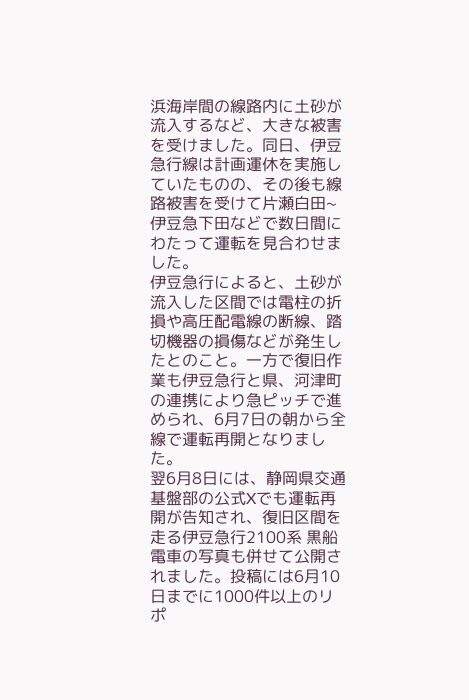浜海岸間の線路内に土砂が流入するなど、大きな被害を受けました。同日、伊豆急行線は計画運休を実施していたものの、その後も線路被害を受けて片瀬白田~伊豆急下田などで数日間にわたって運転を見合わせました。
伊豆急行によると、土砂が流入した区間では電柱の折損や高圧配電線の断線、踏切機器の損傷などが発生したとのこと。一方で復旧作業も伊豆急行と県、河津町の連携により急ピッチで進められ、6月7日の朝から全線で運転再開となりました。
翌6月8日には、静岡県交通基盤部の公式Xでも運転再開が告知され、復旧区間を走る伊豆急行2100系 黒船電車の写真も併せて公開されました。投稿には6月10日までに1000件以上のリポ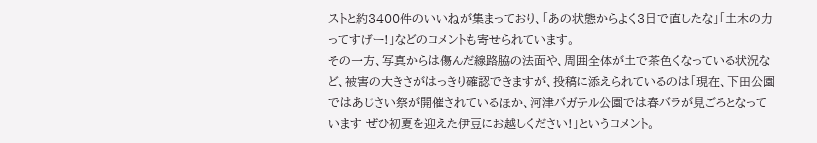ストと約3400件のいいねが集まっており、「あの状態からよく3日で直したな」「土木の力ってすげー!」などのコメントも寄せられています。
その一方、写真からは傷んだ線路脇の法面や、周囲全体が土で茶色くなっている状況など、被害の大きさがはっきり確認できますが、投稿に添えられているのは「現在、下田公園ではあじさい祭が開催されているほか、河津バガテル公園では春バラが見ごろとなっています ぜひ初夏を迎えた伊豆にお越しください!」というコメント。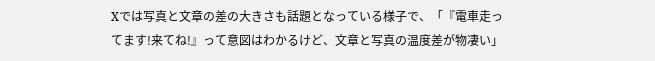Xでは写真と文章の差の大きさも話題となっている様子で、「『電車走ってます!来てね!』って意図はわかるけど、文章と写真の温度差が物凄い」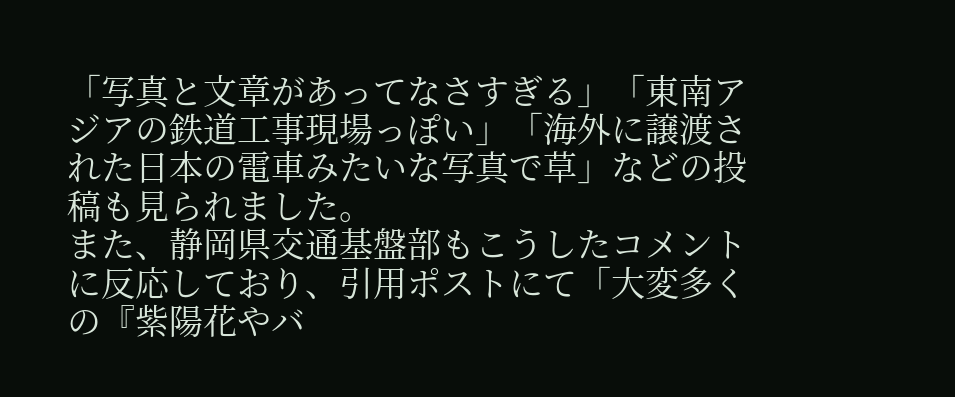「写真と文章があってなさすぎる」「東南アジアの鉄道工事現場っぽい」「海外に譲渡された日本の電車みたいな写真で草」などの投稿も見られました。
また、静岡県交通基盤部もこうしたコメントに反応しており、引用ポストにて「大変多くの『紫陽花やバ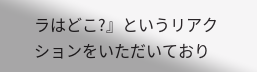ラはどこ?』というリアクションをいただいており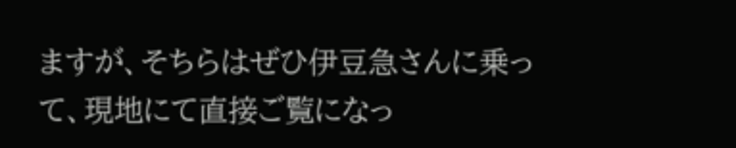ますが、そちらはぜひ伊豆急さんに乗って、現地にて直接ご覧になっ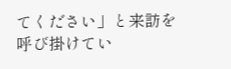てください」と来訪を呼び掛けてい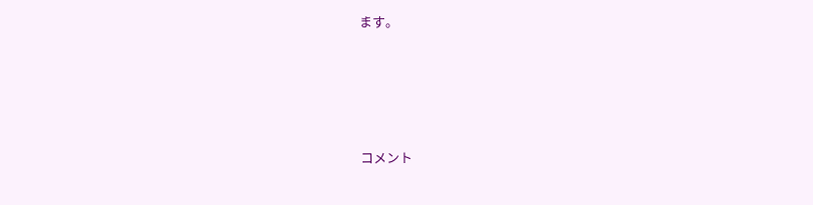ます。





コメント